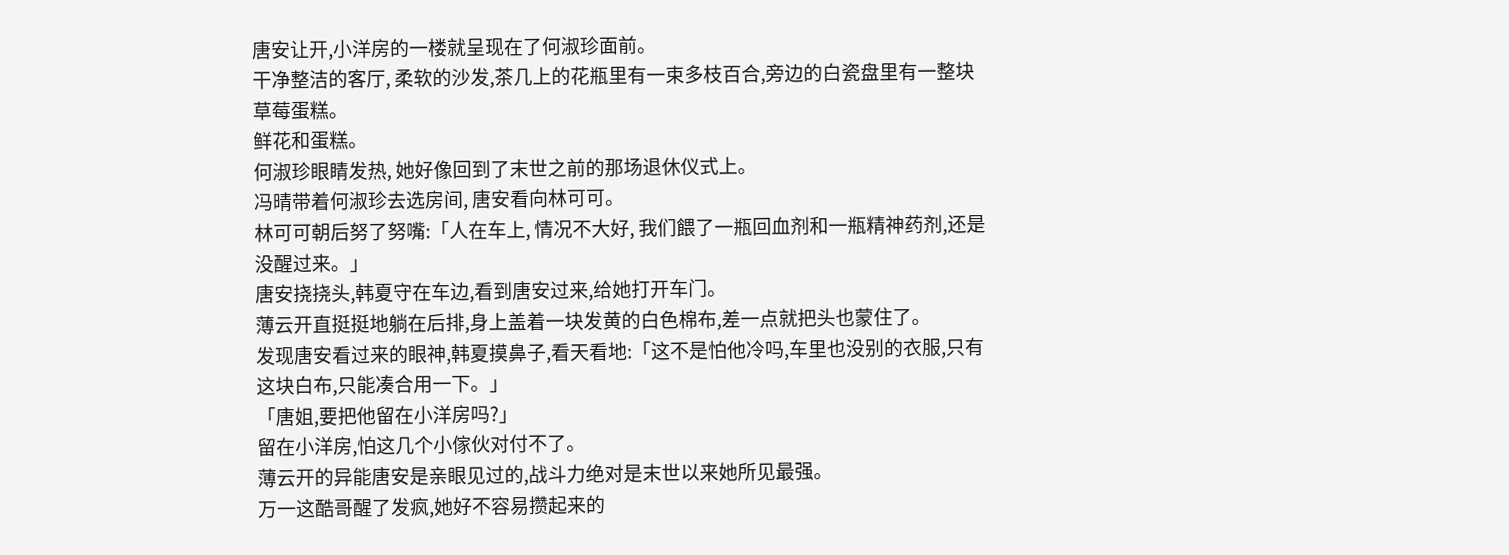唐安让开,小洋房的一楼就呈现在了何淑珍面前。
干净整洁的客厅, 柔软的沙发,茶几上的花瓶里有一束多枝百合,旁边的白瓷盘里有一整块草莓蛋糕。
鲜花和蛋糕。
何淑珍眼睛发热, 她好像回到了末世之前的那场退休仪式上。
冯晴带着何淑珍去选房间, 唐安看向林可可。
林可可朝后努了努嘴:「人在车上, 情况不大好, 我们餵了一瓶回血剂和一瓶精神药剂,还是没醒过来。」
唐安挠挠头,韩夏守在车边,看到唐安过来,给她打开车门。
薄云开直挺挺地躺在后排,身上盖着一块发黄的白色棉布,差一点就把头也蒙住了。
发现唐安看过来的眼神,韩夏摸鼻子,看天看地:「这不是怕他冷吗,车里也没别的衣服,只有这块白布,只能凑合用一下。」
「唐姐,要把他留在小洋房吗?」
留在小洋房,怕这几个小傢伙对付不了。
薄云开的异能唐安是亲眼见过的,战斗力绝对是末世以来她所见最强。
万一这酷哥醒了发疯,她好不容易攒起来的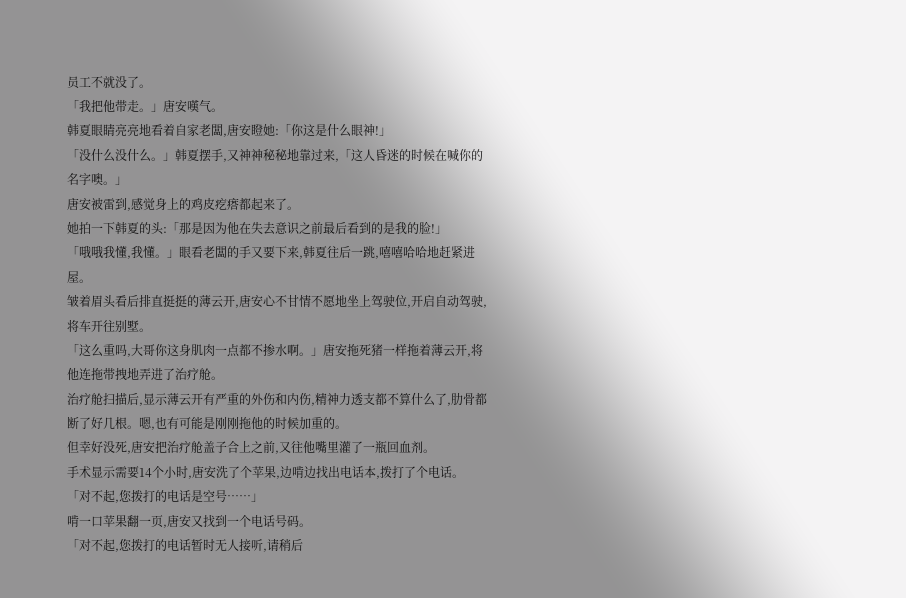员工不就没了。
「我把他带走。」唐安嘆气。
韩夏眼睛亮亮地看着自家老闆,唐安瞪她:「你这是什么眼神!」
「没什么没什么。」韩夏摆手,又神神秘秘地靠过来,「这人昏迷的时候在喊你的名字噢。」
唐安被雷到,感觉身上的鸡皮疙瘩都起来了。
她拍一下韩夏的头:「那是因为他在失去意识之前最后看到的是我的脸!」
「哦哦我懂,我懂。」眼看老闆的手又要下来,韩夏往后一跳,嘻嘻哈哈地赶紧进屋。
皱着眉头看后排直挺挺的薄云开,唐安心不甘情不愿地坐上驾驶位,开启自动驾驶,将车开往别墅。
「这么重吗,大哥你这身肌肉一点都不掺水啊。」唐安拖死猪一样拖着薄云开,将他连拖带拽地弄进了治疗舱。
治疗舱扫描后,显示薄云开有严重的外伤和内伤,精神力透支都不算什么了,肋骨都断了好几根。嗯,也有可能是刚刚拖他的时候加重的。
但幸好没死,唐安把治疗舱盖子合上之前,又往他嘴里灌了一瓶回血剂。
手术显示需要14个小时,唐安洗了个苹果,边啃边找出电话本,拨打了个电话。
「对不起,您拨打的电话是空号……」
啃一口苹果翻一页,唐安又找到一个电话号码。
「对不起,您拨打的电话暂时无人接听,请稍后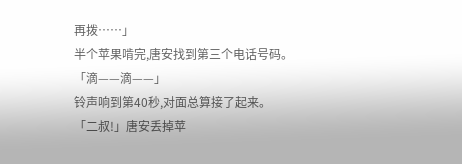再拨……」
半个苹果啃完,唐安找到第三个电话号码。
「滴——滴——」
铃声响到第40秒,对面总算接了起来。
「二叔!」唐安丢掉苹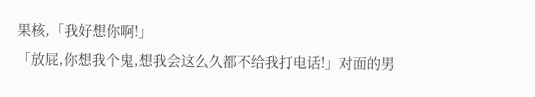果核,「我好想你啊!」
「放屁,你想我个鬼,想我会这么久都不给我打电话!」对面的男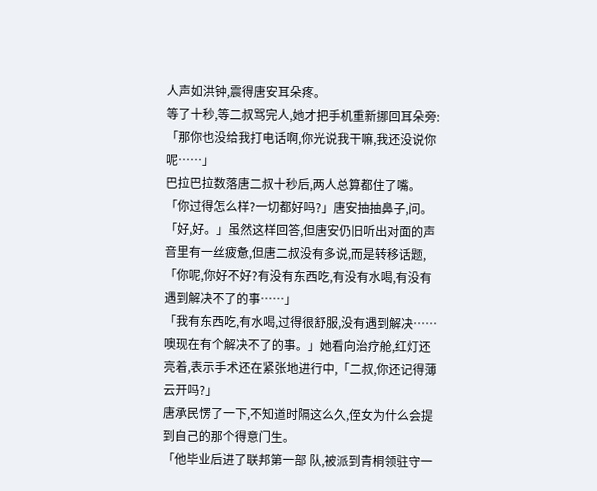人声如洪钟,震得唐安耳朵疼。
等了十秒,等二叔骂完人,她才把手机重新挪回耳朵旁:「那你也没给我打电话啊,你光说我干嘛,我还没说你呢……」
巴拉巴拉数落唐二叔十秒后,两人总算都住了嘴。
「你过得怎么样?一切都好吗?」唐安抽抽鼻子,问。
「好,好。」虽然这样回答,但唐安仍旧听出对面的声音里有一丝疲惫,但唐二叔没有多说,而是转移话题,「你呢,你好不好?有没有东西吃,有没有水喝,有没有遇到解决不了的事……」
「我有东西吃,有水喝,过得很舒服,没有遇到解决……噢现在有个解决不了的事。」她看向治疗舱,红灯还亮着,表示手术还在紧张地进行中,「二叔,你还记得薄云开吗?」
唐承民愣了一下,不知道时隔这么久,侄女为什么会提到自己的那个得意门生。
「他毕业后进了联邦第一部 队,被派到青桐领驻守一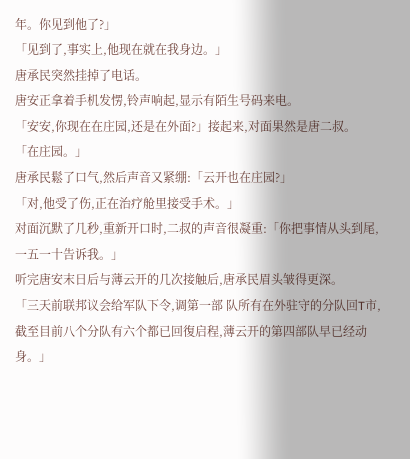年。你见到他了?」
「见到了,事实上,他现在就在我身边。」
唐承民突然挂掉了电话。
唐安正拿着手机发愣,铃声响起,显示有陌生号码来电。
「安安,你现在在庄园,还是在外面?」接起来,对面果然是唐二叔。
「在庄园。」
唐承民鬆了口气,然后声音又紧绷:「云开也在庄园?」
「对,他受了伤,正在治疗舱里接受手术。」
对面沉默了几秒,重新开口时,二叔的声音很凝重:「你把事情从头到尾,一五一十告诉我。」
听完唐安末日后与薄云开的几次接触后,唐承民眉头皱得更深。
「三天前联邦议会给军队下令,调第一部 队所有在外驻守的分队回T市,截至目前八个分队有六个都已回復启程,薄云开的第四部队早已经动身。」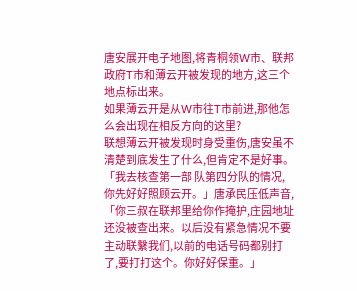唐安展开电子地图,将青桐领W市、联邦政府T市和薄云开被发现的地方,这三个地点标出来。
如果薄云开是从W市往T市前进,那他怎么会出现在相反方向的这里?
联想薄云开被发现时身受重伤,唐安虽不清楚到底发生了什么,但肯定不是好事。
「我去核查第一部 队第四分队的情况,你先好好照顾云开。」唐承民压低声音,「你三叔在联邦里给你作掩护,庄园地址还没被查出来。以后没有紧急情况不要主动联繫我们,以前的电话号码都别打了,要打打这个。你好好保重。」